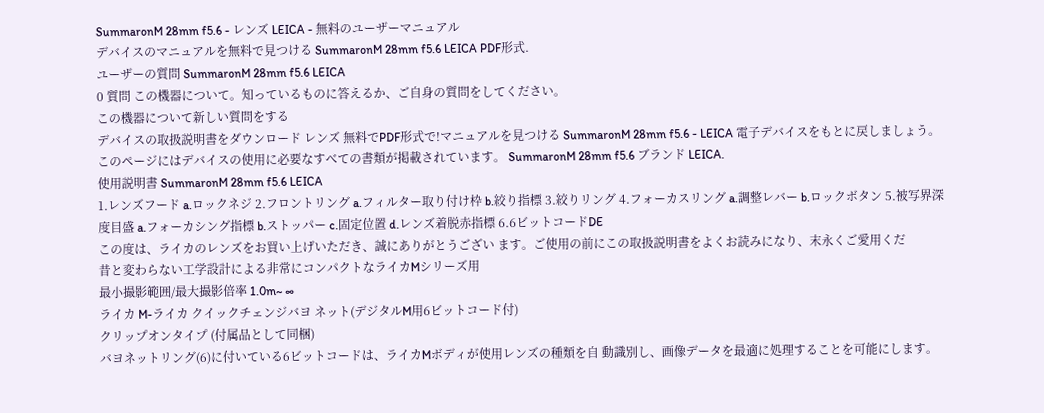SummaronM 28mm f5.6 - レンズ LEICA - 無料のユーザーマニュアル
デバイスのマニュアルを無料で見つける SummaronM 28mm f5.6 LEICA PDF形式.
ユーザーの質問 SummaronM 28mm f5.6 LEICA
0 質問 この機器について。知っているものに答えるか、ご自身の質問をしてください。
この機器について新しい質問をする
デバイスの取扱説明書をダウンロード レンズ 無料でPDF形式で!マニュアルを見つける SummaronM 28mm f5.6 - LEICA 電子デバイスをもとに戻しましょう。このページにはデバイスの使用に必要なすべての書類が掲載されています。 SummaronM 28mm f5.6 ブランド LEICA.
使用説明書 SummaronM 28mm f5.6 LEICA
1.レンズフード a.ロックネジ 2.フロントリング a.フィルター取り付け枠 b.絞り指標 3.絞りリング 4.フォーカスリング a.調整レバー b.ロックボタン 5.被写界深度目盛 a.フォーカシング指標 b.ストッパー c.固定位置 d.レンズ着脱赤指標 6.6ビットコードDE
この度は、ライカのレンズをお買い上げいただき、誠にありがとうござい ます。ご使用の前にこの取扱説明書をよくお読みになり、末永くご愛用くだ
昔と変わらない工学設計による非常にコンパクトなライカMシリーズ用
最小撮影範囲/最大撮影倍率 1.0m~ ∞
ライカ M-ライカ クイックチェンジバヨ ネット(デジタルM用6ビットコード付)
クリップオンタイプ (付属品として同梱)
バヨネットリング(6)に付いている6ビットコードは、ライカMボディが使用レンズの種類を自 動識別し、画像データを最適に処理することを可能にします。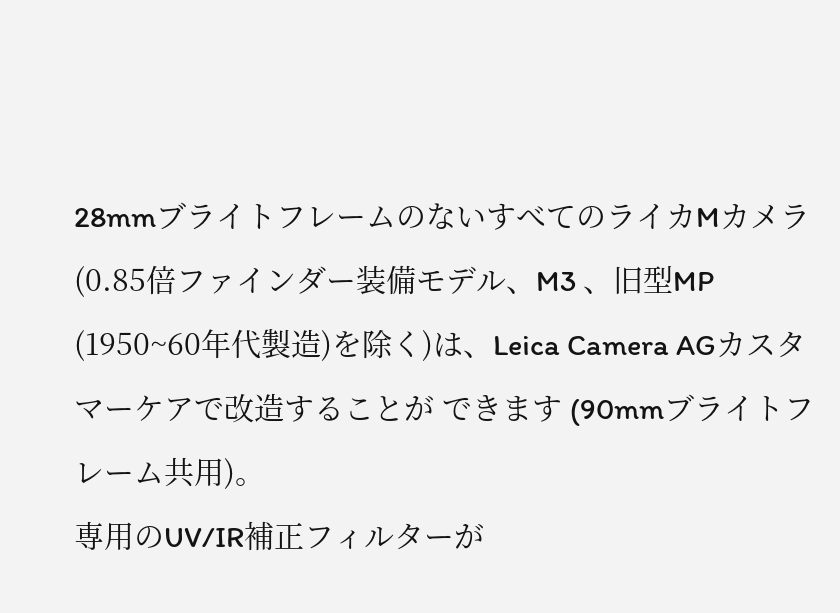28mmブライトフレームのないすべてのライカMカメラ (0.85倍ファインダー装備モデル、M3 、旧型MP (1950~60年代製造)を除く)は、Leica Camera AGカスタマーケアで改造することが できます (90mmブライトフレーム共用)。
専用のUV/IR補正フィルターが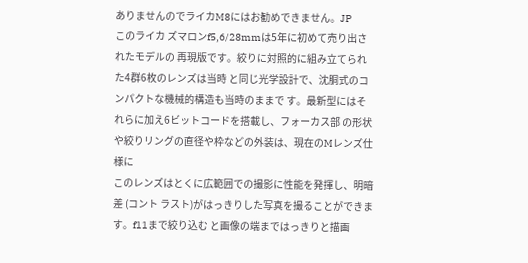ありませんのでライカM8にはお勧めできません。JP
このライカ ズマロンf5,6/28mmは5年に初めて売り出されたモデルの 再現版です。絞りに対照的に組み立てられた4群6枚のレンズは当時 と同じ光学設計で、沈胴式のコンパクトな機械的構造も当時のままで す。最新型にはそれらに加え6ビットコードを搭載し、フォーカス部 の形状や絞りリングの直径や枠などの外装は、現在のMレンズ仕様に
このレンズはとくに広範囲での撮影に性能を発揮し、明暗差 (コント ラスト)がはっきりした写真を撮ることができます。f11まで絞り込む と画像の端まではっきりと描画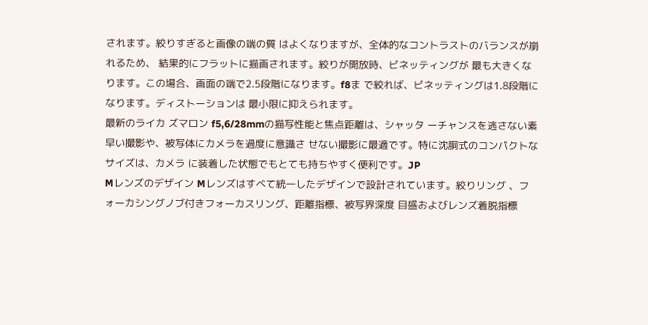されます。絞りすぎると画像の端の質 はよくなりますが、全体的なコントラストのバランスが崩れるため、 結果的にフラットに描画されます。絞りが開放時、ビネッティングが 最も大きくなります。この場合、画面の端で2.5段階になります。f8ま で絞れば、ビネッティングは1.8段階になります。ディストーションは 最小限に抑えられます。
最新のライカ ズマロン f5,6/28mmの描写性能と焦点距離は、シャッタ ーチャンスを逃さない素早い撮影や、被写体にカメラを過度に意識さ せない撮影に最適です。特に沈胴式のコンパクトなサイズは、カメラ に装着した状態でもとても持ちやすく便利です。JP
Mレンズのデザイン Mレンズはすべて統一したデザインで設計されています。絞りリング 、フォーカシングノブ付きフォーカスリング、距離指標、被写界深度 目盛およびレンズ着脱指標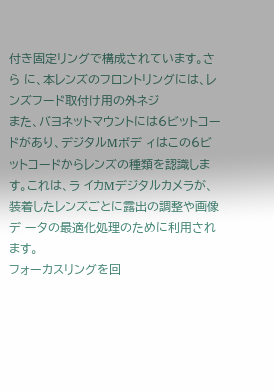付き固定リングで構成されています。さら に、本レンズのフロントリングには、レンズフード取付け用の外ネジ
また、バヨネットマウントには6ビットコードがあり、デジタルMボデ ィはこの6ビットコードからレンズの種類を認識します。これは、ラ イカMデジタルカメラが、装着したレンズごとに露出の調整や画像デ ータの最適化処理のために利用されます。
フォーカスリングを回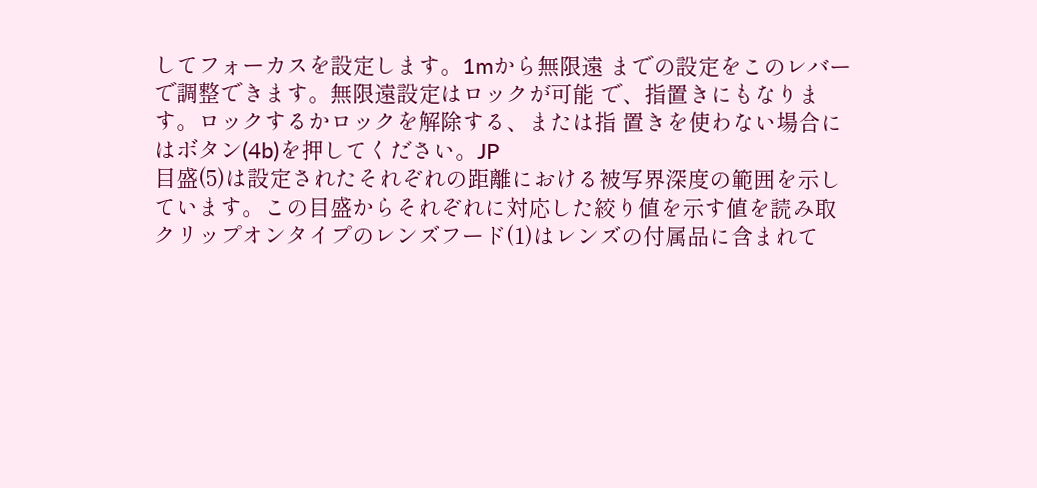してフォーカスを設定します。1mから無限遠 までの設定をこのレバーで調整できます。無限遠設定はロックが可能 で、指置きにもなります。ロックするかロックを解除する、または指 置きを使わない場合にはボタン(4b)を押してください。JP
目盛(5)は設定されたそれぞれの距離における被写界深度の範囲を示し ています。この目盛からそれぞれに対応した絞り値を示す値を読み取
クリップオンタイプのレンズフード(1)はレンズの付属品に含まれて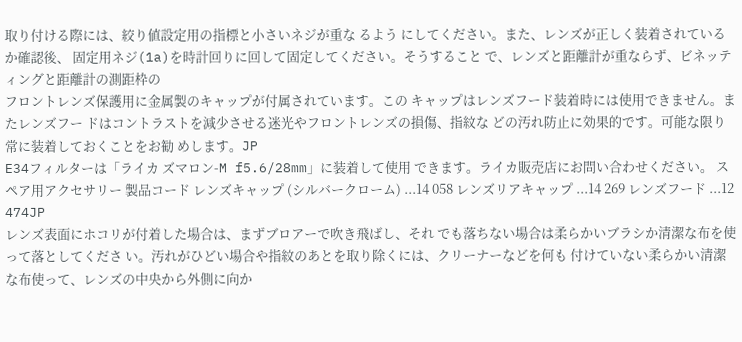取り付ける際には、絞り値設定用の指標と小さいネジが重な るよう にしてください。また、レンズが正しく装着されているか確認後、 固定用ネジ(1a)を時計回りに回して固定してください。そうすること で、レンズと距離計が重ならず、ビネッティングと距離計の測距枠の
フロントレンズ保護用に金属製のキャップが付属されています。この キャップはレンズフード装着時には使用できません。またレンズフー ドはコントラストを減少させる迷光やフロントレンズの損傷、指紋な どの汚れ防止に効果的です。可能な限り常に装着しておくことをお勧 めします。JP
E34フィルターは「ライカ ズマロン-M f5.6/28mm」に装着して使用 できます。ライカ販売店にお問い合わせください。 スペア用アクセサリー 製品コード レンズキャップ (シルバークローム) ...14 058 レンズリアキャップ ...14 269 レンズフード ...12 474JP
レンズ表面にホコリが付着した場合は、まずブロアーで吹き飛ばし、それ でも落ちない場合は柔らかいブラシか清潔な布を使って落としてくださ い。汚れがひどい場合や指紋のあとを取り除くには、クリーナーなどを何も 付けていない柔らかい清潔な布使って、レンズの中央から外側に向か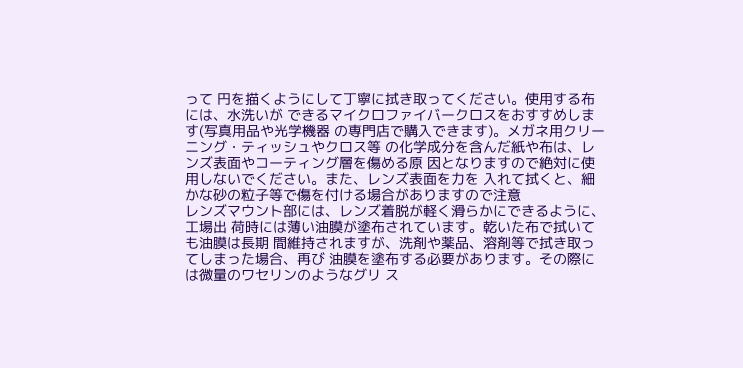って 円を描くようにして丁寧に拭き取ってください。使用する布には、水洗いが できるマイクロファイバークロスをおすすめします(写真用品や光学機器 の専門店で購入できます)。メガネ用クリーニング・ティッシュやクロス等 の化学成分を含んだ紙や布は、レンズ表面やコーティング層を傷める原 因となりますので絶対に使用しないでください。また、レンズ表面を力を 入れて拭くと、細かな砂の粒子等で傷を付ける場合がありますので注意
レンズマウント部には、レンズ着脱が軽く滑らかにできるように、工場出 荷時には薄い油膜が塗布されています。乾いた布で拭いても油膜は長期 間維持されますが、洗剤や薬品、溶剤等で拭き取ってしまった場合、再び 油膜を塗布する必要があります。その際には微量のワセリンのようなグリ ス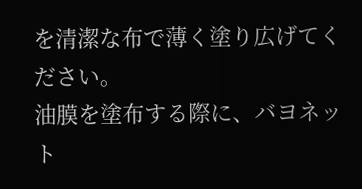を清潔な布で薄く塗り広げてください。
油膜を塗布する際に、バヨネット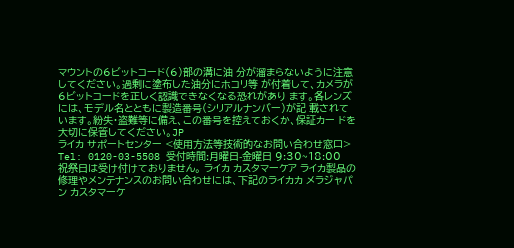マウントの6ビットコード(6)部の溝に油 分が溜まらないように注意してください。過剰に塗布した油分にホコリ等 が付着して、カメラが6ビットコードを正しく認識できなくなる恐れがあり ます。各レンズには、モデル名とともに製造番号(シリアルナンバー)が記 載されています。紛失・盗難等に備え、この番号を控えておくか、保証カー ドを大切に保管してください。JP
ライカ サポートセンター <使用方法等技術的なお問い合わせ窓口> Tel: 0120-03-5508 受付時間:月曜日-金曜日 9:30~18:00 祝祭日は受け付けておりません。 ライカ カスタマーケア ライカ製品の修理やメンテナンスのお問い合わせには、下記のライカカ メラジャパン カスタマーケ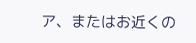ア、またはお近くの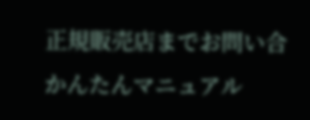正規販売店までお問い合
かんたんマニュアル